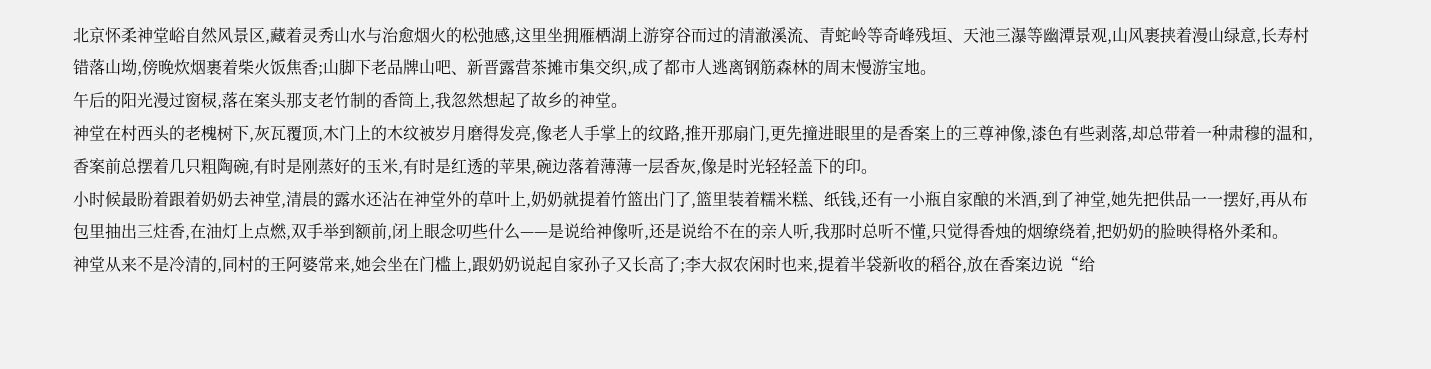北京怀柔神堂峪自然风景区,藏着灵秀山水与治愈烟火的松弛感,这里坐拥雁栖湖上游穿谷而过的清澈溪流、青蛇岭等奇峰残垣、天池三瀑等幽潭景观,山风裹挟着漫山绿意,长寿村错落山坳,傍晚炊烟裹着柴火饭焦香;山脚下老品牌山吧、新晋露营茶摊市集交织,成了都市人逃离钢筋森林的周末慢游宝地。
午后的阳光漫过窗棂,落在案头那支老竹制的香筒上,我忽然想起了故乡的神堂。
神堂在村西头的老槐树下,灰瓦覆顶,木门上的木纹被岁月磨得发亮,像老人手掌上的纹路,推开那扇门,更先撞进眼里的是香案上的三尊神像,漆色有些剥落,却总带着一种肃穆的温和,香案前总摆着几只粗陶碗,有时是刚蒸好的玉米,有时是红透的苹果,碗边落着薄薄一层香灰,像是时光轻轻盖下的印。
小时候最盼着跟着奶奶去神堂,清晨的露水还沾在神堂外的草叶上,奶奶就提着竹篮出门了,篮里装着糯米糕、纸钱,还有一小瓶自家酿的米酒,到了神堂,她先把供品一一摆好,再从布包里抽出三炷香,在油灯上点燃,双手举到额前,闭上眼念叨些什么——是说给神像听,还是说给不在的亲人听,我那时总听不懂,只觉得香烛的烟缭绕着,把奶奶的脸映得格外柔和。
神堂从来不是冷清的,同村的王阿婆常来,她会坐在门槛上,跟奶奶说起自家孙子又长高了;李大叔农闲时也来,提着半袋新收的稻谷,放在香案边说“给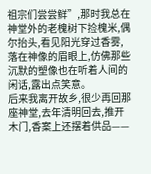祖宗们尝尝鲜”,那时我总在神堂外的老槐树下捡槐米,偶尔抬头,看见阳光穿过香雾,落在神像的眉眼上,仿佛那些沉默的塑像也在听着人间的闲话,露出点笑意。
后来我离开故乡,很少再回那座神堂,去年清明回去,推开木门,香案上还摆着供品——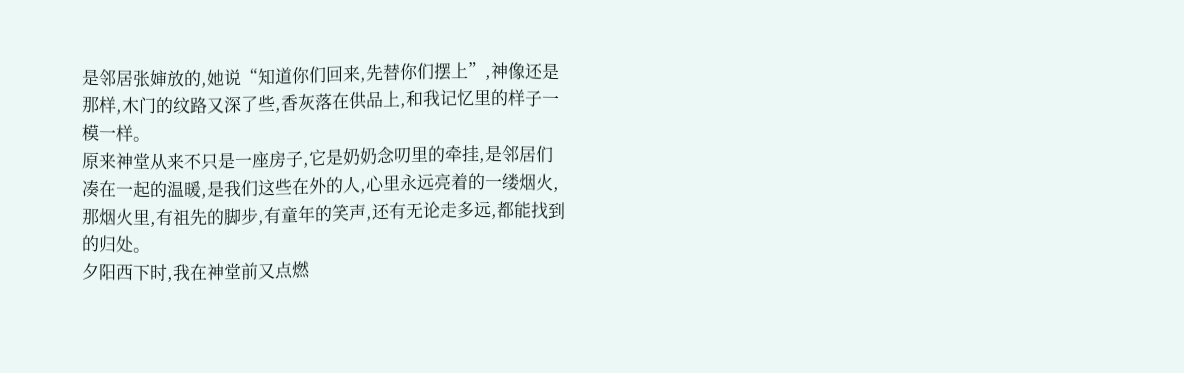是邻居张婶放的,她说“知道你们回来,先替你们摆上”,神像还是那样,木门的纹路又深了些,香灰落在供品上,和我记忆里的样子一模一样。
原来神堂从来不只是一座房子,它是奶奶念叨里的牵挂,是邻居们凑在一起的温暖,是我们这些在外的人,心里永远亮着的一缕烟火,那烟火里,有祖先的脚步,有童年的笑声,还有无论走多远,都能找到的归处。
夕阳西下时,我在神堂前又点燃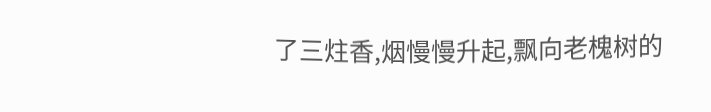了三炷香,烟慢慢升起,飘向老槐树的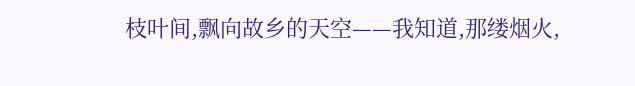枝叶间,飘向故乡的天空——我知道,那缕烟火,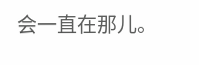会一直在那儿。